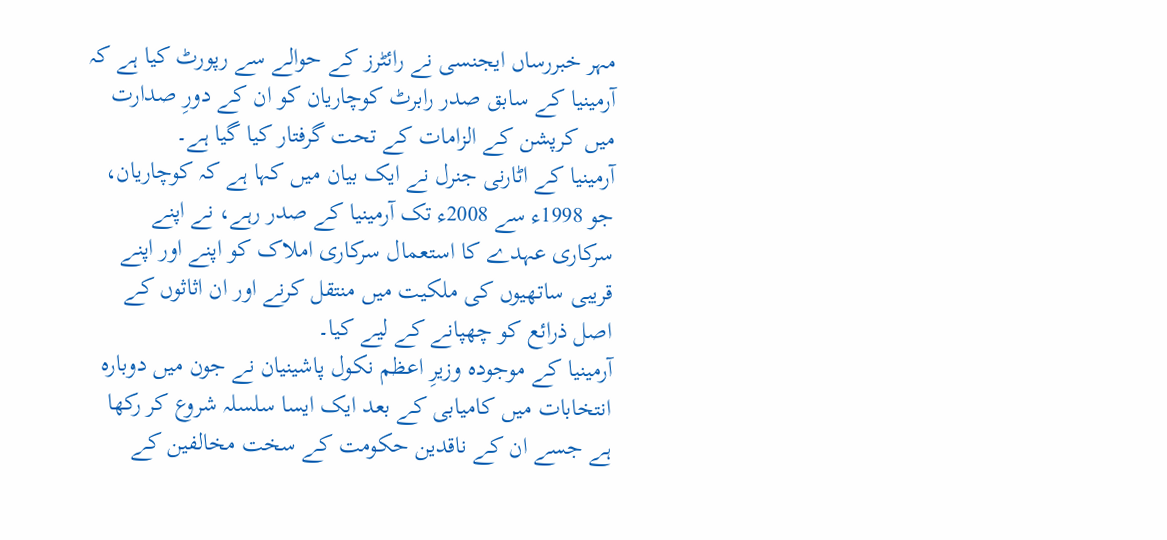مہر خبررساں ایجنسی نے رائٹرز کے حوالے سے رپورٹ کیا ہے کہ آرمینیا کے سابق صدر رابرٹ کوچاریان کو ان کے دورِ صدارت میں کرپشن کے الزامات کے تحت گرفتار کیا گیا ہے۔
آرمینیا کے اٹارنی جنرل نے ایک بیان میں کہا ہے کہ کوچاریان، جو 1998ء سے 2008ء تک آرمینیا کے صدر رہے، نے اپنے سرکاری عہدے کا استعمال سرکاری املاک کو اپنے اور اپنے قریبی ساتھیوں کی ملکیت میں منتقل کرنے اور ان اثاثوں کے اصل ذرائع کو چھپانے کے لیے کیا۔
آرمینیا کے موجودہ وزیرِ اعظم نکول پاشینیان نے جون میں دوبارہ انتخابات میں کامیابی کے بعد ایک ایسا سلسلہ شروع کر رکھا ہے جسے ان کے ناقدین حکومت کے سخت مخالفین کے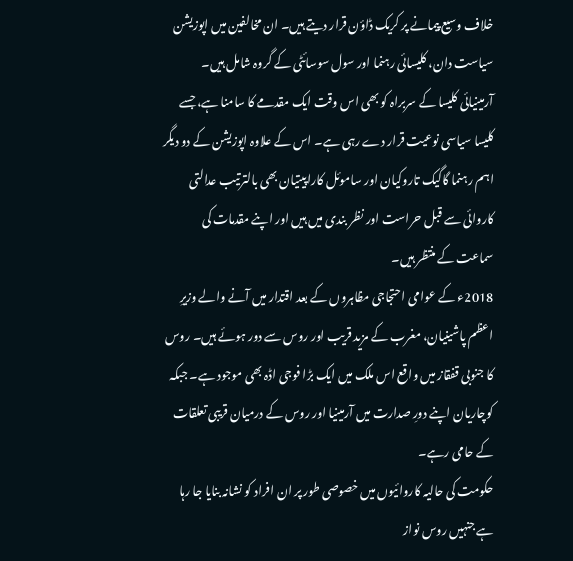خلاف وسیع پیمانے پر کریک ڈاؤن قرار دیتے ہیں۔ ان مخالفین میں اپوزیشن سیاست دان، کلیسائی رہنما اور سول سوسائٹی کے گروہ شامل ہیں۔
آرمینیائی کلیسا کے سربراہ کو بھی اس وقت ایک مقدمے کا سامنا ہے، جسے کلیسا سیاسی نوعیت قرار دے رہی ہے۔ اس کے علاوہ اپوزیشن کے دو دیگر اہم رہنما گاگیک تاروکیان اور ساموئل کاراپیتیان بھی بالترتیب عدالتی کاروائی سے قبل حراست اور نظر بندی میں ہیں اور اپنے مقدمات کی سماعت کے منتظر ہیں۔
2018ء کے عوامی احتجاجی مظاہروں کے بعد اقتدار میں آنے والے وزیرِ اعظم پاشینیان، مغرب کے مزید قریب اور روس سے دور ہوئے ہیں۔ روس کا جنوبی قفقاز میں واقع اس ملک میں ایک بڑا فوجی اڈہ بھی موجود ہے۔ جبکہ کوچاریان اپنے دورِ صدارت میں آرمینیا اور روس کے درمیان قریبی تعلقات کے حامی رہے۔
حکومت کی حالیہ کاروائیوں میں خصوصی طور پر ان افراد کو نشانہ بنایا جا رہا ہے جنہیں روس نواز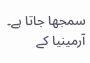سمجھا جاتا ہے۔
آرمینیا کے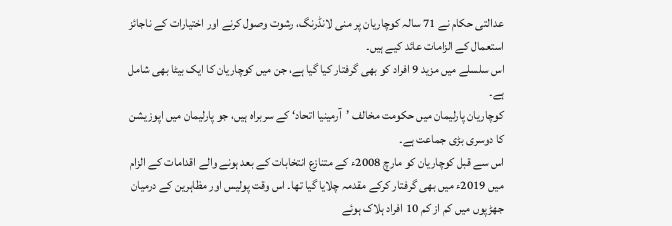عدالتی حکام نے 71 سالہ کوچاریان پر منی لانڈرنگ، رشوت وصول کرنے اور اختیارات کے ناجائز استعمال کے الزامات عائد کیے ہیں۔
اس سلسلے میں مزید 9 افراد کو بھی گرفتار کیا گیا ہے، جن میں کوچاریان کا ایک بیٹا بھی شامل ہے۔
کوچاریان پارلیمان میں حکومت مخالف ’آرمینیا اتحاد‘ کے سربراہ ہیں، جو پارلیمان میں اپوزیشن کا دوسری بڑی جماعت ہے۔
اس سے قبل کوچاریان کو مارچ 2008ء کے متنازع انتخابات کے بعد ہونے والے اقدامات کے الزام میں 2019ء میں بھی گرفتار کرکے مقدمہ چلایا گیا تھا۔ اس وقت پولیس اور مظاہرین کے درمیان جھڑپوں میں کم از کم 10 افراد ہلاک ہوئے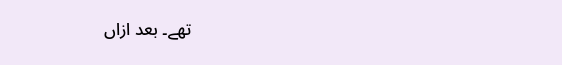تھے۔ بعد ازاں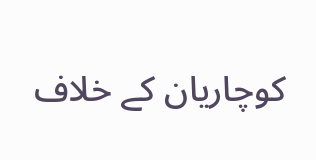کوچاریان کے خلاف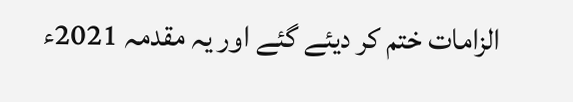الزامات ختم کر دیئے گئے اور یہ مقدمہ 2021ء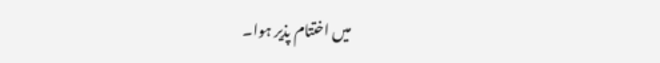میں اختتام پذیر ہوا۔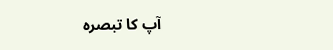آپ کا تبصرہ